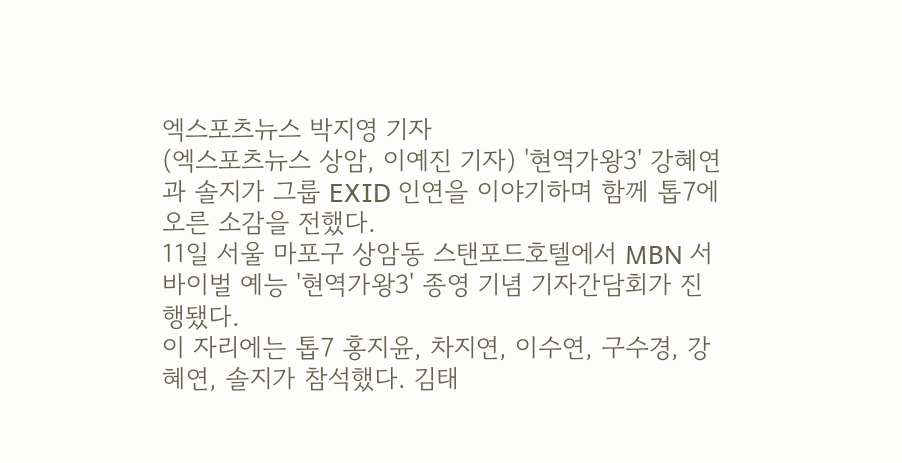엑스포츠뉴스 박지영 기자
(엑스포츠뉴스 상암, 이예진 기자) '현역가왕3' 강혜연과 솔지가 그룹 EXID 인연을 이야기하며 함께 톱7에 오른 소감을 전했다.
11일 서울 마포구 상암동 스탠포드호텔에서 MBN 서바이벌 예능 '현역가왕3' 종영 기념 기자간담회가 진행됐다.
이 자리에는 톱7 홍지윤, 차지연, 이수연, 구수경, 강혜연, 솔지가 참석했다. 김태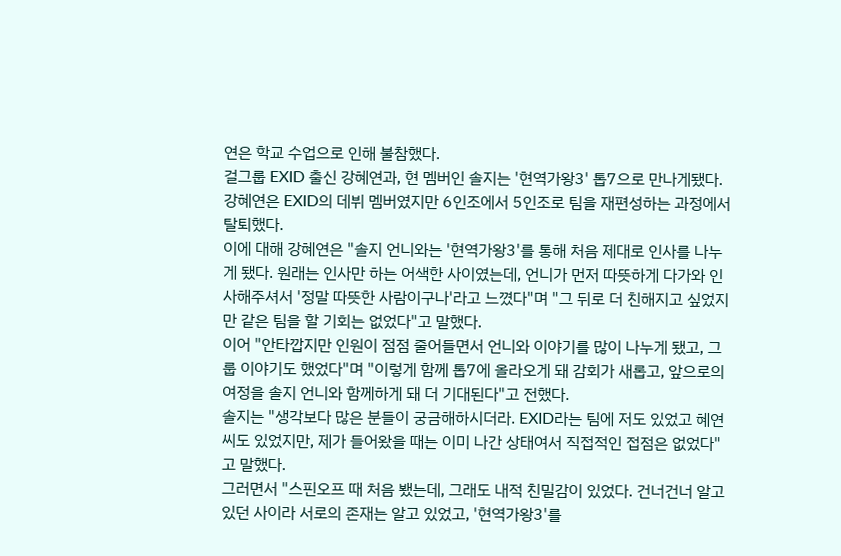연은 학교 수업으로 인해 불참했다.
걸그룹 EXID 출신 강혜연과, 현 멤버인 솔지는 '현역가왕3' 톱7으로 만나게됐다. 강혜연은 EXID의 데뷔 멤버였지만 6인조에서 5인조로 팀을 재편성하는 과정에서 탈퇴했다.
이에 대해 강혜연은 "솔지 언니와는 '현역가왕3'를 통해 처음 제대로 인사를 나누게 됐다. 원래는 인사만 하는 어색한 사이였는데, 언니가 먼저 따뜻하게 다가와 인사해주셔서 '정말 따뜻한 사람이구나'라고 느꼈다"며 "그 뒤로 더 친해지고 싶었지만 같은 팀을 할 기회는 없었다"고 말했다.
이어 "안타깝지만 인원이 점점 줄어들면서 언니와 이야기를 많이 나누게 됐고, 그룹 이야기도 했었다"며 "이렇게 함께 톱7에 올라오게 돼 감회가 새롭고, 앞으로의 여정을 솔지 언니와 함께하게 돼 더 기대된다"고 전했다.
솔지는 "생각보다 많은 분들이 궁금해하시더라. EXID라는 팀에 저도 있었고 혜연 씨도 있었지만, 제가 들어왔을 때는 이미 나간 상태여서 직접적인 접점은 없었다"고 말했다.
그러면서 "스핀오프 때 처음 뵀는데, 그래도 내적 친밀감이 있었다. 건너건너 알고 있던 사이라 서로의 존재는 알고 있었고, '현역가왕3'를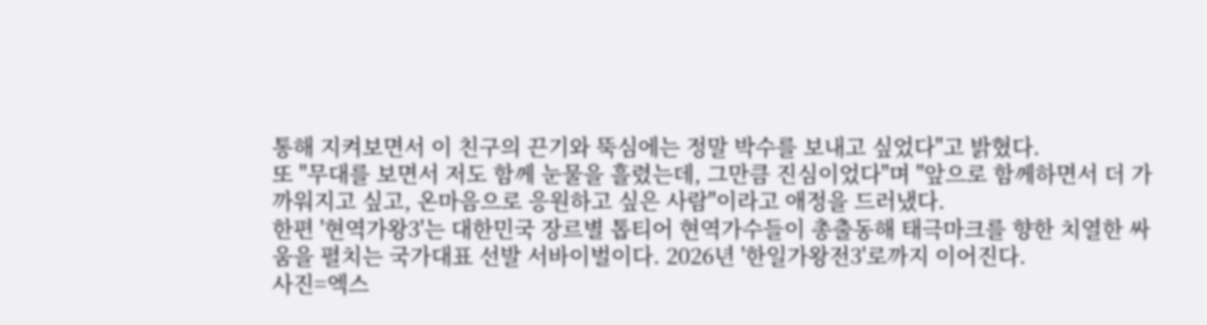통해 지켜보면서 이 친구의 끈기와 뚝심에는 정말 박수를 보내고 싶었다"고 밝혔다.
또 "무대를 보면서 저도 함께 눈물을 흘렸는데, 그만큼 진심이었다"며 "앞으로 함께하면서 더 가까워지고 싶고, 온마음으로 응원하고 싶은 사람"이라고 애정을 드러냈다.
한편 '현역가왕3'는 대한민국 장르별 톱티어 현역가수들이 총출동해 태극마크를 향한 치열한 싸움을 펼치는 국가대표 선발 서바이벌이다. 2026년 '한일가왕전3'로까지 이어진다.
사진=엑스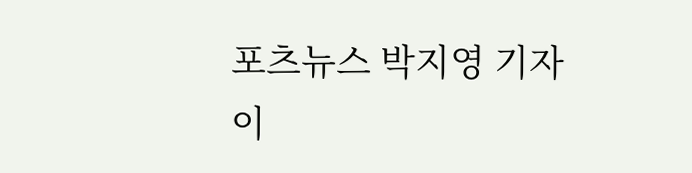포츠뉴스 박지영 기자
이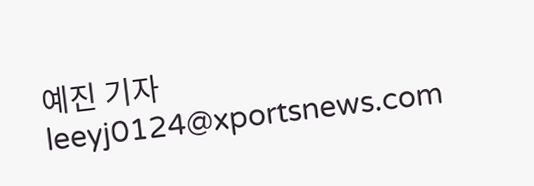예진 기자 leeyj0124@xportsnews.com